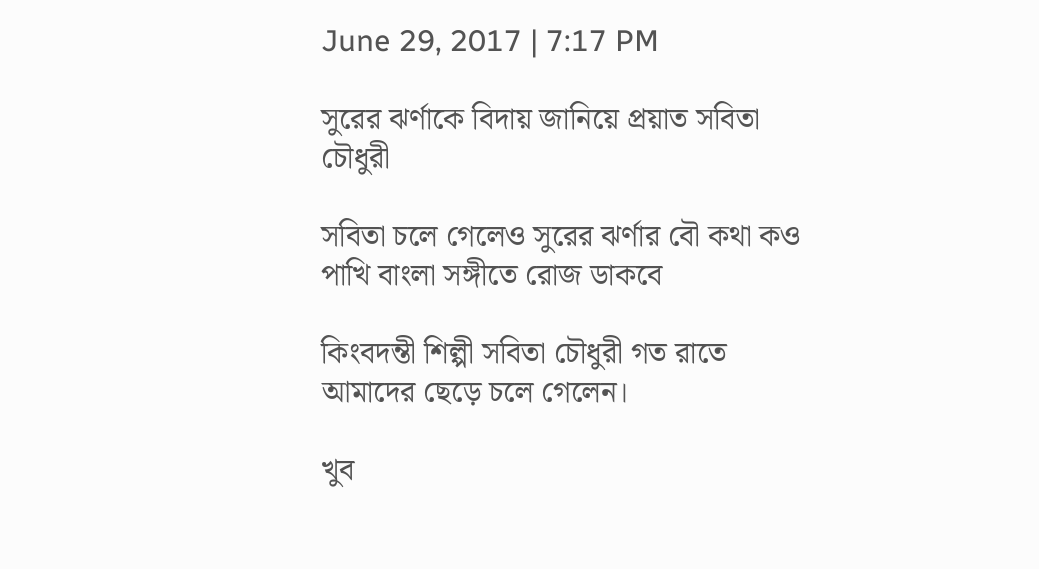June 29, 2017 | 7:17 PM

সুরের ঝর্ণাকে বিদায় জানিয়ে প্রয়াত সবিতা চৌধুরী

সবিতা চলে গেলেও সুরের ঝর্ণার বৌ কথা কও পাখি বাংলা সঙ্গীতে রোজ ডাকবে

কিংবদন্তী শিল্পী সবিতা চৌধুরী গত রাতে আমাদের ছেড়ে চলে গেলেন।

খুব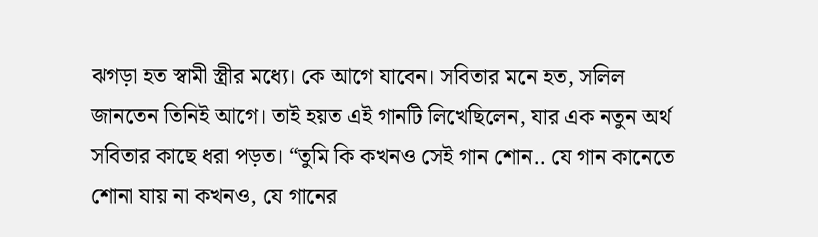ঝগড়া হত স্বামী স্ত্রীর মধ্যে। কে আগে যাবেন। সবিতার মনে হত, সলিল জানতেন তিনিই আগে। তাই হয়ত এই গানটি লিখেছিলেন, যার এক নতুন অর্থ সবিতার কাছে ধরা পড়ত। “তুমি কি কখনও সেই গান শোন.. যে গান কানেতে শোনা যায় না কখনও, যে গানের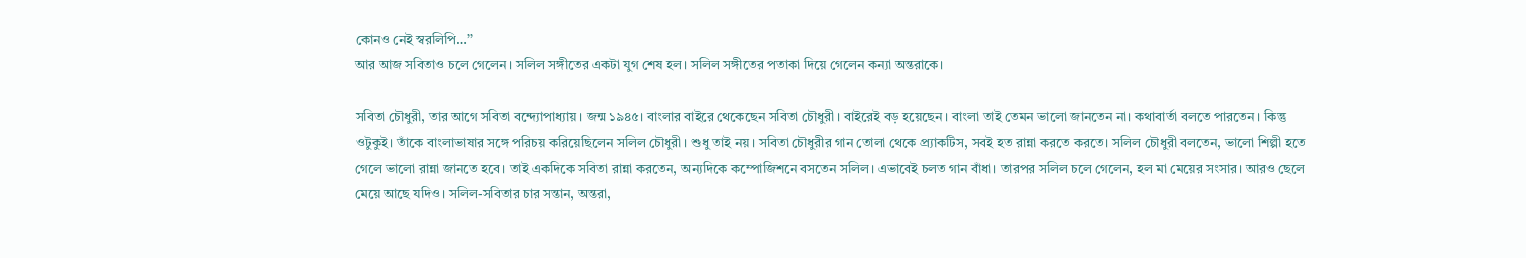কোনও নেই স্বরলিপি…’’
আর আজ সবিতাও চলে গেলেন। সলিল সঙ্গীতের একটা যুগ শেষ হল। সলিল সঙ্গীতের পতাকা দিয়ে গেলেন কন্যা অন্তরাকে।

সবিতা চৌধুরী, তার আগে সবিতা বন্দ্যোপাধ্যায়। জন্ম ১৯৪৫। বাংলার বাইরে থেকেছেন সবিতা চৌধুরী। বাইরেই বড় হয়েছেন। বাংলা তাই তেমন ভালো জানতেন না। কথাবার্তা বলতে পারতেন। কিন্তু ওটুকুই। তাঁকে বাংলাভাষার সঙ্গে পরিচয় করিয়েছিলেন সলিল চৌধুরী। শুধু তাই নয়। সবিতা চৌধুরীর গান তোলা থেকে প্র্যাকটিস, সবই হত রান্না করতে করতে। সলিল চৌধুরী বলতেন, ভালো শিল্পী হতে গেলে ভালো রান্না জানতে হবে। তাই একদিকে সবিতা রান্না করতেন, অন্যদিকে কম্পোজিশনে বসতেন সলিল। এভাবেই চলত গান বাঁধা। তারপর সলিল চলে গেলেন, হল মা মেয়ের সংসার। আরও ছেলে মেয়ে আছে যদিও। সলিল-সবিতার চার সন্তান, অন্তরা,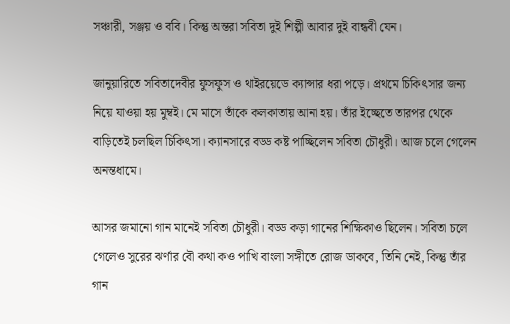সঞ্চারী, সঞ্জয় ও ববি। কিন্তু অন্তরা সবিতা দুই শিল্পী আবার দুই বান্ধবী যেন।

জানুয়ারিতে সবিতাদেবীর ফুসফুস ও থাইরয়েডে ক্যান্সার ধরা পড়ে। প্রথমে চিকিৎসার জন্য নিয়ে যাওয়া হয় মুম্বই। মে মাসে তাঁকে কলকাতায় আনা হয়। তাঁর ইচ্ছেতে তারপর থেকে বাড়িতেই চলছিল চিকিৎসা। ক্যানসারে বড্ড কষ্ট পাচ্ছিলেন সবিতা চৌধুরী। আজ চলে গেলেন অনন্তধামে।

আসর জমানো গান মানেই সবিতা চৌধুরী। বড্ড কড়া গানের শিক্ষিকাও ছিলেন। সবিতা চলে গেলেও সুরের ঝর্ণার বৌ কথা কও পাখি বাংলা সঙ্গীতে রোজ ডাকবে, তিনি নেই, কিন্তু তাঁর গান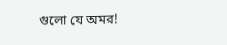গুলো যে অমর!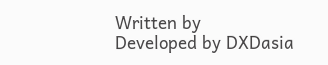Written by
Developed by DXDasia